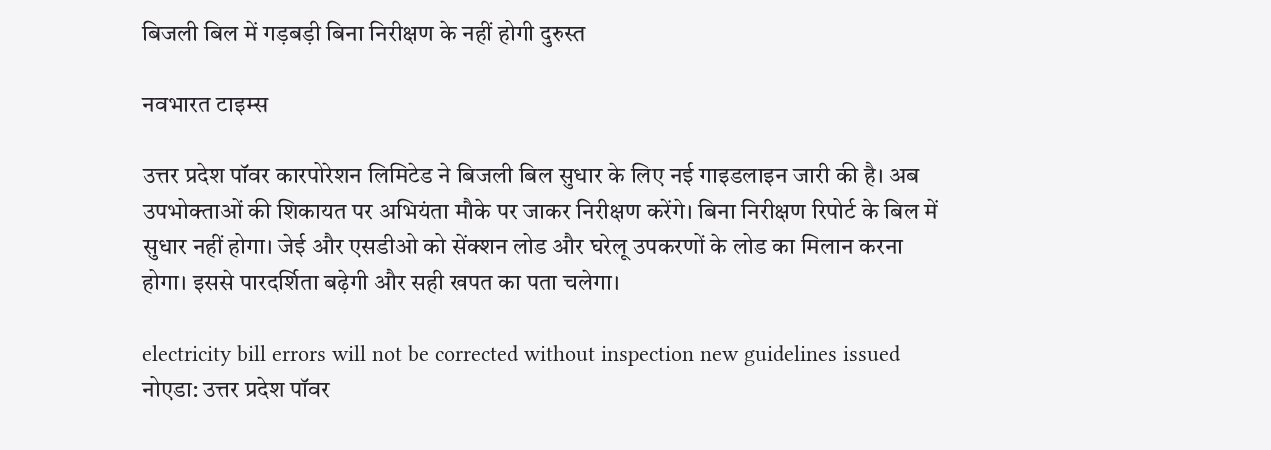बिजली बिल में गड़बड़ी बिना निरीक्षण के नहीं होगी दुरुस्त

नवभारत टाइम्स

उत्तर प्रदेश पॉवर कारपोरेशन लिमिटेड ने बिजली बिल सुधार के लिए नई गाइडलाइन जारी की है। अब उपभोक्ताओं की शिकायत पर अभियंता मौके पर जाकर निरीक्षण करेंगे। बिना निरीक्षण रिपोर्ट के बिल में सुधार नहीं होगा। जेई और एसडीओ को सेंक्शन लोड और घरेलू उपकरणों के लोड का मिलान करना होगा। इससे पारदर्शिता बढ़ेगी और सही खपत का पता चलेगा।

electricity bill errors will not be corrected without inspection new guidelines issued
नोएडा: उत्तर प्रदेश पॉवर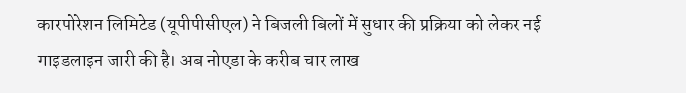कारपोरेशन लिमिटेड (यूपीपीसीएल) ने बिजली बिलों में सुधार की प्रक्रिया को लेकर नई गाइडलाइन जारी की है। अब नोएडा के करीब चार लाख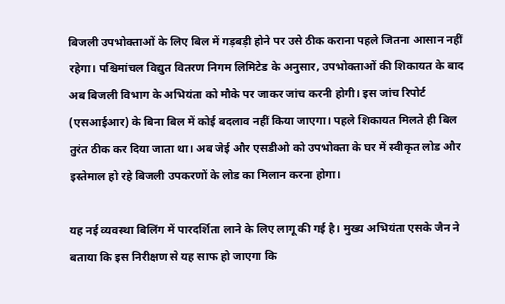बिजली उपभोक्ताओं के लिए बिल में गड़बड़ी होने पर उसे ठीक कराना पहले जितना आसान नहीं रहेगा। पश्चिमांचल विद्युत वितरण निगम लिमिटेड के अनुसार, उपभोक्ताओं की शिकायत के बाद अब बिजली विभाग के अभियंता को मौके पर जाकर जांच करनी होगी। इस जांच रिपोर्ट (एसआईआर) के बिना बिल में कोई बदलाव नहीं किया जाएगा। पहले शिकायत मिलते ही बिल तुरंत ठीक कर दिया जाता था। अब जेई और एसडीओ को उपभोक्ता के घर में स्वीकृत लोड और इस्तेमाल हो रहे बिजली उपकरणों के लोड का मिलान करना होगा।

यह नई व्यवस्था बिलिंग में पारदर्शिता लाने के लिए लागू की गई है। मुख्य अभियंता एसके जैन ने बताया कि इस निरीक्षण से यह साफ हो जाएगा कि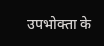उपभोक्ता के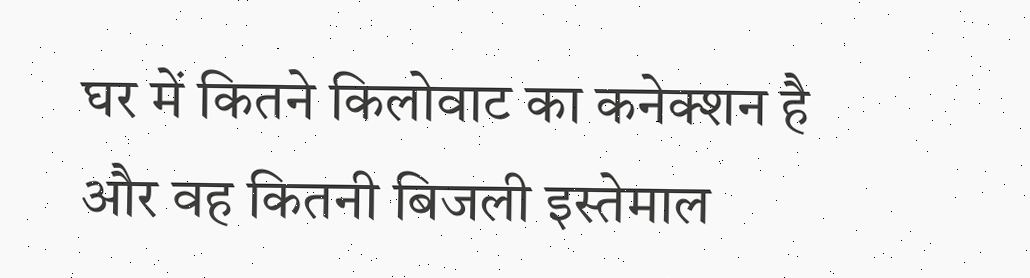घर में कितने किलोवाट का कनेक्शन है और वह कितनी बिजली इस्तेमाल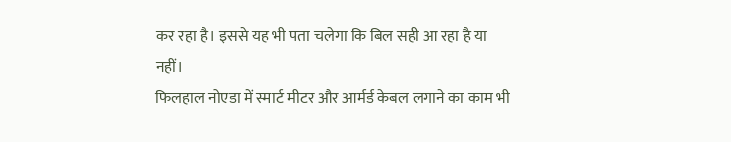कर रहा है। इससे यह भी पता चलेगा कि बिल सही आ रहा है या नहीं।
फिलहाल नोएडा में स्मार्ट मीटर और आर्मर्ड केबल लगाने का काम भी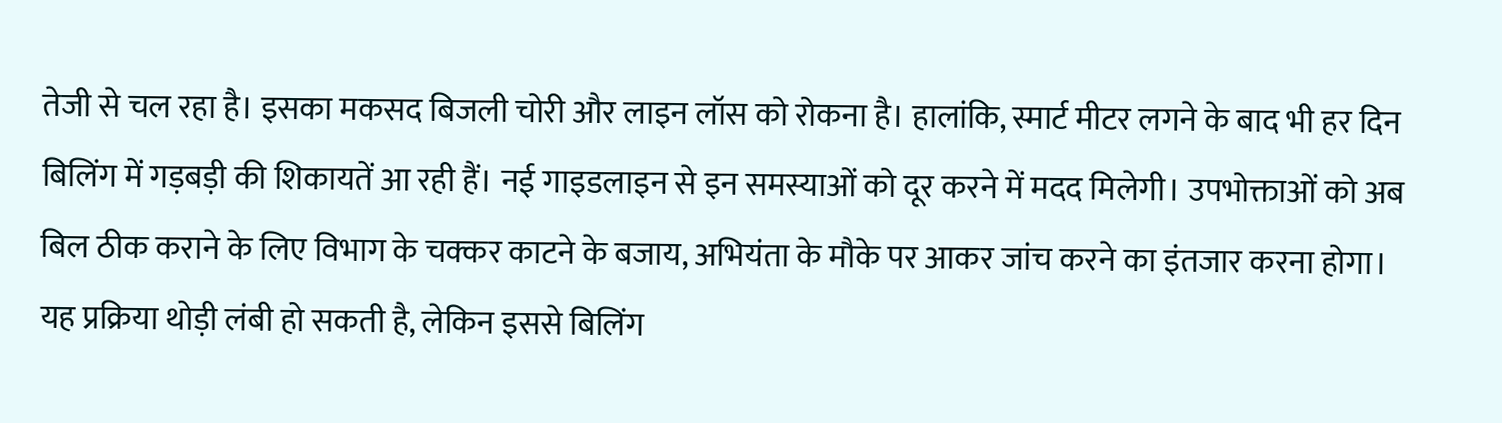तेजी से चल रहा है। इसका मकसद बिजली चोरी और लाइन लॉस को रोकना है। हालांकि, स्मार्ट मीटर लगने के बाद भी हर दिन बिलिंग में गड़बड़ी की शिकायतें आ रही हैं। नई गाइडलाइन से इन समस्याओं को दूर करने में मदद मिलेगी। उपभोक्ताओं को अब बिल ठीक कराने के लिए विभाग के चक्कर काटने के बजाय, अभियंता के मौके पर आकर जांच करने का इंतजार करना होगा। यह प्रक्रिया थोड़ी लंबी हो सकती है, लेकिन इससे बिलिंग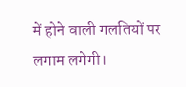में होने वाली गलतियों पर लगाम लगेगी।